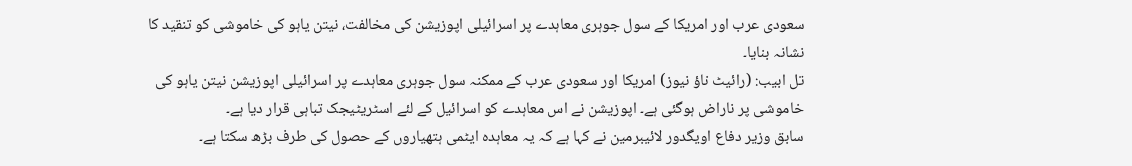سعودی عرب اور امریکا کے سول جوہری معاہدے پر اسرائیلی اپوزیشن کی مخالفت، نیتن یاہو کی خاموشی کو تنقید کا نشانہ بنایا۔
تل ابیب: (رائیٹ ناؤ نیوز) امریکا اور سعودی عرب کے ممکنہ سول جوہری معاہدے پر اسرائیلی اپوزیشن نیتن یاہو کی خاموشی پر ناراض ہوگئی ہے۔ اپوزیشن نے اس معاہدے کو اسرائیل کے لئے اسٹریٹیجک تباہی قرار دیا ہے۔
سابق وزیر دفاع اویگدور لائیبرمین نے کہا ہے کہ یہ معاہدہ ایٹمی ہتھیاروں کے حصول کی طرف بڑھ سکتا ہے۔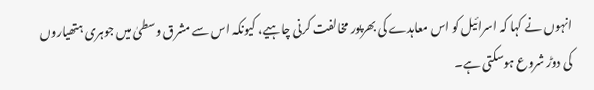انہوں نے کہا کہ اسرائیل کو اس معاہدے کی بھرپور مخالفت کرنی چاہیے، کیونکہ اس سے مشرق وسطیٰ میں جوہری ہتھیاروں کی دوڑ شروع ہوسکتی ہے۔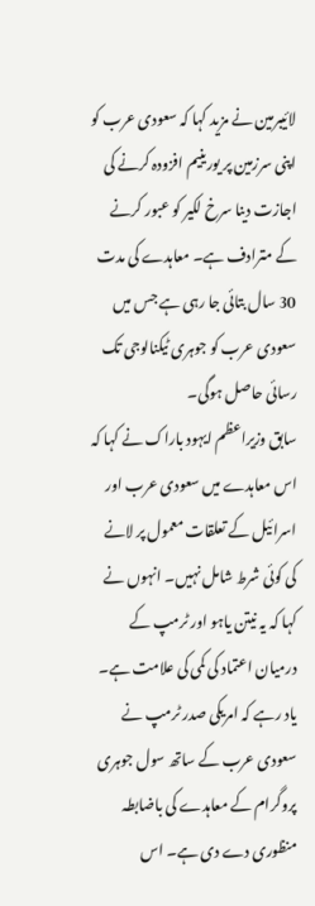لائیبرمین نے مزید کہا کہ سعودی عرب کو اپنی سرزمین پر یورینیم افزودہ کرنے کی اجازت دینا سرخ لکیر کو عبور کرنے کے مترادف ہے۔ معاہدے کی مدت 30 سال بتائی جا رہی ہے جس میں سعودی عرب کو جوہری ٹیکنالوجی تک رسائی حاصل ہوگی۔
سابق وزیراعظم ایہود باراک نے کہا کہ اس معاہدے میں سعودی عرب اور اسرائیل کے تعلقات معمول پر لانے کی کوئی شرط شامل نہیں۔ انہوں نے کہا کہ یہ نیتن یاہو اور ٹرمپ کے درمیان اعتماد کی کمی کی علامت ہے۔
یاد رہے کہ امریکی صدر ٹرمپ نے سعودی عرب کے ساتھ سول جوہری پروگرام کے معاہدے کی باضابطہ منظوری دے دی ہے۔ اس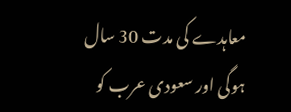معاہدے کی مدت 30 سال ہوگی اور سعودی عرب کو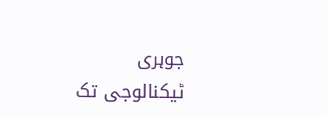جوہری ٹیکنالوجی تک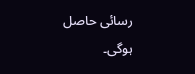رسائی حاصل ہوگی۔